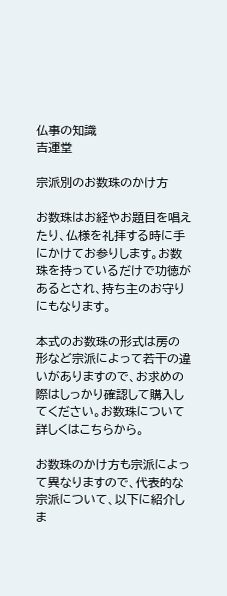仏事の知識
吉運堂

宗派別のお数珠のかけ方

お数珠はお経やお題目を唱えたり、仏様を礼拝する時に手にかけてお参りします。お数珠を持っているだけで功徳があるとされ、持ち主のお守りにもなります。

本式のお数珠の形式は房の形など宗派によって若干の違いがありますので、お求めの際はしっかり確認して購入してください。お数珠について詳しくはこちらから。

お数珠のかけ方も宗派によって異なりますので、代表的な宗派について、以下に紹介しま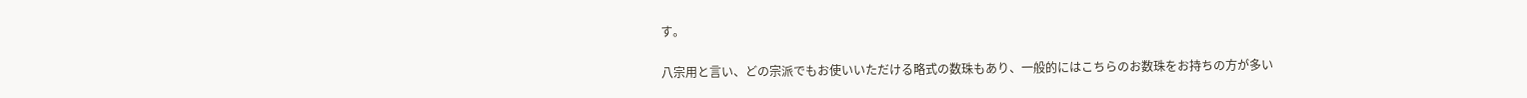す。

八宗用と言い、どの宗派でもお使いいただける略式の数珠もあり、一般的にはこちらのお数珠をお持ちの方が多い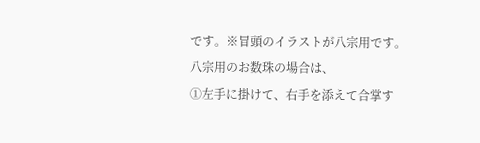です。※冒頭のイラストが八宗用です。
八宗用のお数珠の場合は、
①左手に掛けて、右手を添えて合掌す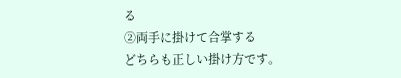る
②両手に掛けて合掌する
どちらも正しい掛け方です。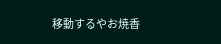移動するやお焼香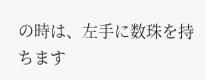の時は、左手に数珠を持ちます